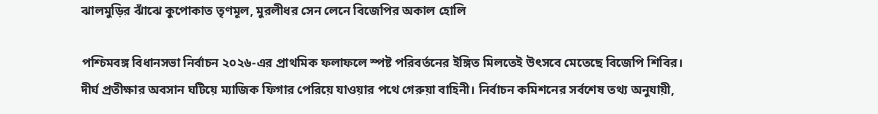ঝালমুড়ির ঝাঁঝে কুপোকাত তৃণমূল, মুরলীধর সেন লেনে বিজেপির অকাল হোলি

পশ্চিমবঙ্গ বিধানসভা নির্বাচন ২০২৬-এর প্রাথমিক ফলাফলে স্পষ্ট পরিবর্তনের ইঙ্গিত মিলতেই উৎসবে মেতেছে বিজেপি শিবির। দীর্ঘ প্রতীক্ষার অবসান ঘটিয়ে ম্যাজিক ফিগার পেরিয়ে যাওয়ার পথে গেরুয়া বাহিনী। নির্বাচন কমিশনের সর্বশেষ তথ্য অনুযায়ী,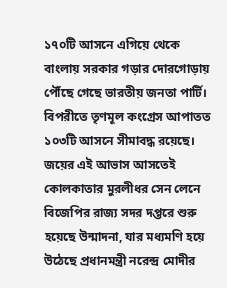১৭০টি আসনে এগিয়ে থেকে বাংলায় সরকার গড়ার দোরগোড়ায় পৌঁছে গেছে ভারতীয় জনতা পার্টি। বিপরীতে তৃণমূল কংগ্রেস আপাতত ১০৩টি আসনে সীমাবদ্ধ রয়েছে। জয়ের এই আভাস আসতেই কোলকাতার মুরলীধর সেন লেনে বিজেপির রাজ্য সদর দপ্তরে শুরু হয়েছে উন্মাদনা, যার মধ্যমণি হয়ে উঠেছে প্রধানমন্ত্রী নরেন্দ্র মোদীর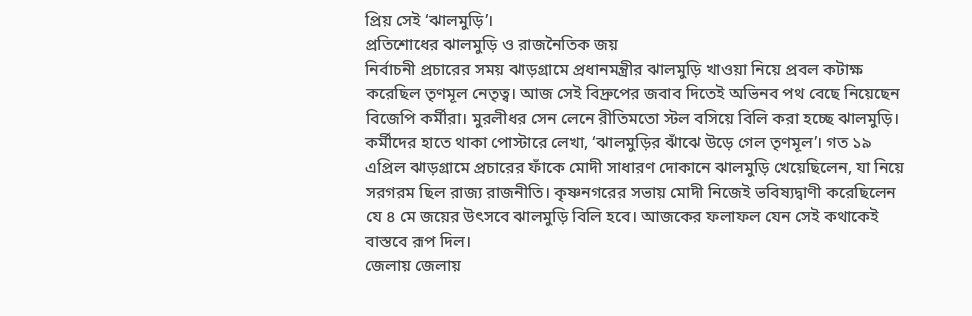প্রিয় সেই ‘ঝালমুড়ি’।
প্রতিশোধের ঝালমুড়ি ও রাজনৈতিক জয়
নির্বাচনী প্রচারের সময় ঝাড়গ্রামে প্রধানমন্ত্রীর ঝালমুড়ি খাওয়া নিয়ে প্রবল কটাক্ষ করেছিল তৃণমূল নেতৃত্ব। আজ সেই বিদ্রুপের জবাব দিতেই অভিনব পথ বেছে নিয়েছেন বিজেপি কর্মীরা। মুরলীধর সেন লেনে রীতিমতো স্টল বসিয়ে বিলি করা হচ্ছে ঝালমুড়ি। কর্মীদের হাতে থাকা পোস্টারে লেখা, ‘ঝালমুড়ির ঝাঁঝে উড়ে গেল তৃণমূল’। গত ১৯ এপ্রিল ঝাড়গ্রামে প্রচারের ফাঁকে মোদী সাধারণ দোকানে ঝালমুড়ি খেয়েছিলেন, যা নিয়ে সরগরম ছিল রাজ্য রাজনীতি। কৃষ্ণনগরের সভায় মোদী নিজেই ভবিষ্যদ্বাণী করেছিলেন যে ৪ মে জয়ের উৎসবে ঝালমুড়ি বিলি হবে। আজকের ফলাফল যেন সেই কথাকেই বাস্তবে রূপ দিল।
জেলায় জেলায়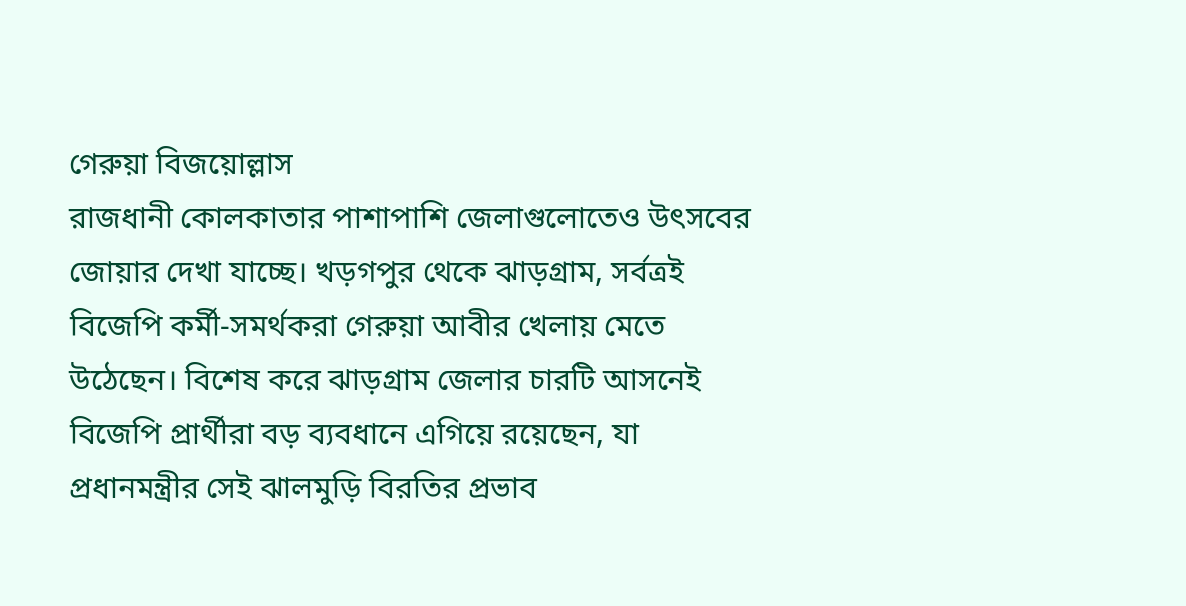গেরুয়া বিজয়োল্লাস
রাজধানী কোলকাতার পাশাপাশি জেলাগুলোতেও উৎসবের জোয়ার দেখা যাচ্ছে। খড়গপুর থেকে ঝাড়গ্রাম, সর্বত্রই বিজেপি কর্মী-সমর্থকরা গেরুয়া আবীর খেলায় মেতে উঠেছেন। বিশেষ করে ঝাড়গ্রাম জেলার চারটি আসনেই বিজেপি প্রার্থীরা বড় ব্যবধানে এগিয়ে রয়েছেন, যা প্রধানমন্ত্রীর সেই ঝালমুড়ি বিরতির প্রভাব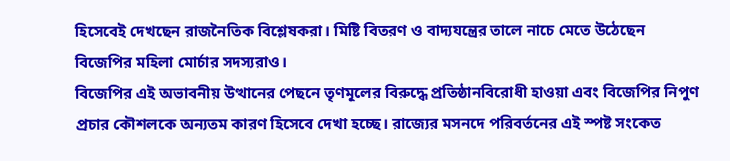হিসেবেই দেখছেন রাজনৈতিক বিশ্লেষকরা। মিষ্টি বিতরণ ও বাদ্যযন্ত্রের তালে নাচে মেতে উঠেছেন বিজেপির মহিলা মোর্চার সদস্যরাও।
বিজেপির এই অভাবনীয় উত্থানের পেছনে তৃণমূলের বিরুদ্ধে প্রতিষ্ঠানবিরোধী হাওয়া এবং বিজেপির নিপুণ প্রচার কৌশলকে অন্যতম কারণ হিসেবে দেখা হচ্ছে। রাজ্যের মসনদে পরিবর্তনের এই স্পষ্ট সংকেত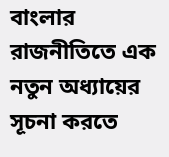বাংলার রাজনীতিতে এক নতুন অধ্যায়ের সূচনা করতে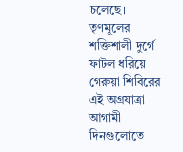চলেছে। তৃণমূলের শক্তিশালী দুর্গে ফাটল ধরিয়ে গেরুয়া শিবিরের এই অগ্রযাত্রা আগামী দিনগুলোতে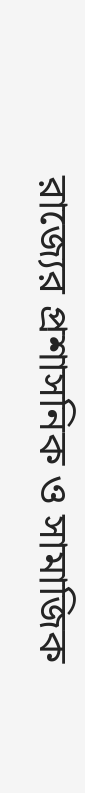রাজ্যের প্রশাসনিক ও সামাজিক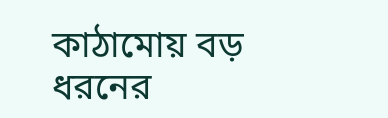কাঠামোয় বড় ধরনের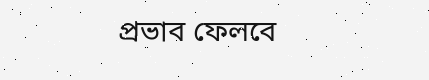প্রভাব ফেলবে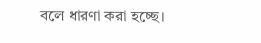বলে ধারণা করা হচ্ছে।